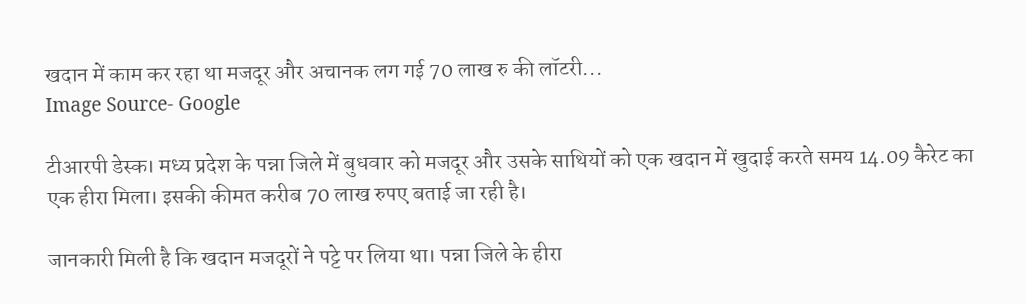खदान में काम कर रहा था मजदूर और अचानक लग गई 70 लाख रु की लॉटरी...
Image Source- Google

टीआरपी डेस्क। मध्य प्रदेश के पन्ना जिले में बुधवार को मजदूर और उसके साथियों को एक खदान में खुदाई करते समय 14.09 कैरेट का एक हीरा मिला। इसकी कीमत करीब 70 लाख रुपए बताई जा रही है।

जानकारी मिली है कि खदान मजदूरों ने पट्टे पर लिया था। पन्ना जिले के हीरा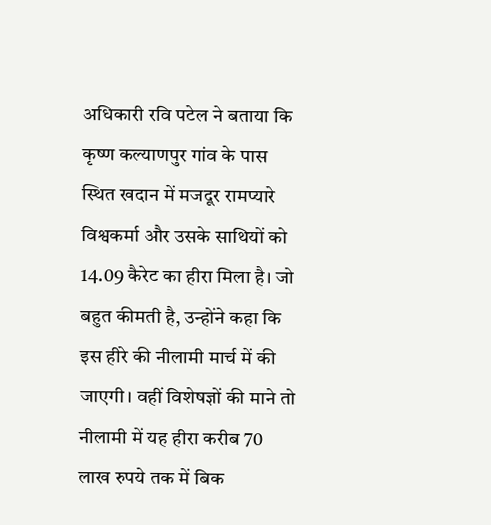अधिकारी रवि पटेल ने बताया कि कृष्ण कल्याणपुर गांव के पास स्थित खदान में मजदूर रामप्यारे विश्वकर्मा और उसके साथियों को 14.09 कैरेट का हीरा मिला है। जो बहुत कीमती है, उन्होंने कहा कि इस हीरे की नीलामी मार्च में की जाएगी। वहीं विशेषज्ञों की माने तो नीलामी में यह हीरा करीब 70 लाख रुपये तक में बिक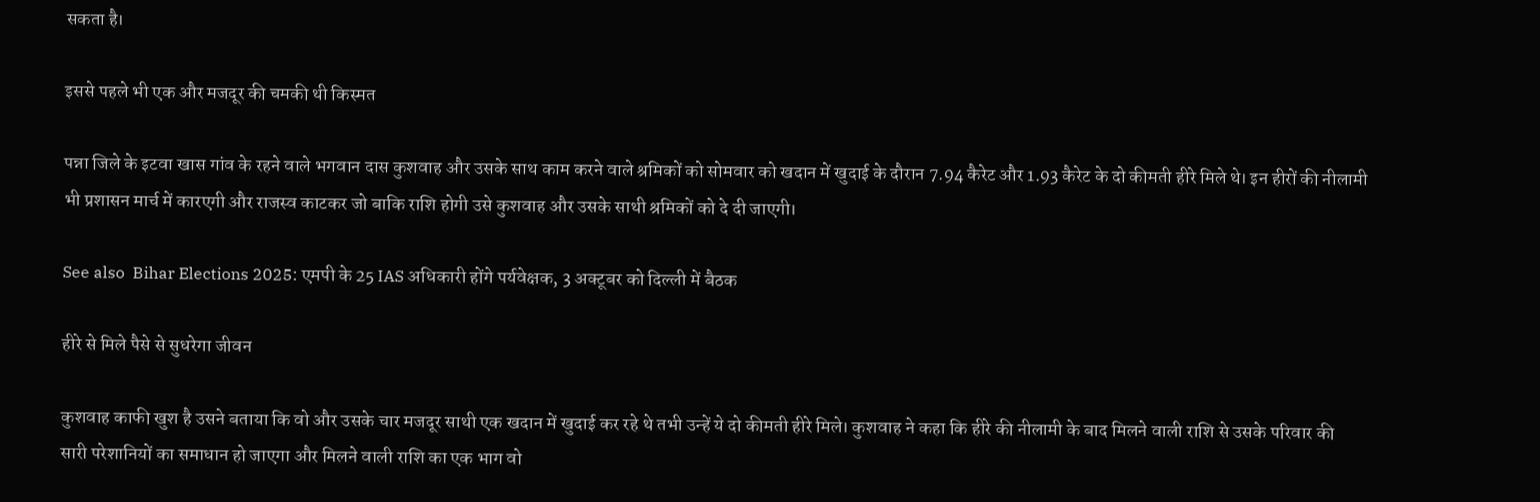सकता है।

इससे पहले भी एक और मजदूर की चमकी थी किस्मत

पन्ना जिले के इटवा खास गांव के रहने वाले भगवान दास कुशवाह और उसके साथ काम करने वाले श्रमिकों को सोमवार को खदान में खुदाई के दौरान 7.94 कैरेट और 1.93 कैरेट के दो कीमती हीरे मिले थे। इन हीरों की नीलामी भी प्रशासन मार्च में कारएगी और राजस्व काटकर जो बाकि राशि होगी उसे कुशवाह और उसके साथी श्रमिकों को दे दी जाएगी।

See also  Bihar Elections 2025: एमपी के 25 IAS अधिकारी होंगे पर्यवेक्षक, 3 अक्टूबर को दिल्ली में बैठक

हीरे से मिले पैसे से सुधरेगा जीवन

कुशवाह काफी खुश है उसने बताया कि वो और उसके चार मजदूर साथी एक खदान में खुदाई कर रहे थे तभी उन्हें ये दो कीमती हीरे मिले। कुशवाह ने कहा कि हीरे की नीलामी के बाद मिलने वाली राशि से उसके परिवार की सारी परेशानियों का समाधान हो जाएगा और मिलने वाली राशि का एक भाग वो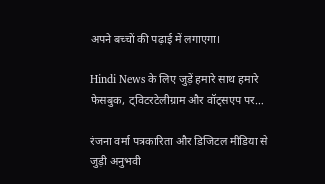अपने बच्चों की पढ़ाई में लगाएगा।

Hindi News के लिए जुड़ें हमारे साथ हमारे फेसबुक, ट्विटरटेलीग्राम और वॉट्सएप पर…

रंजना वर्मा पत्रकारिता और डिजिटल मीडिया से जुड़ी अनुभवी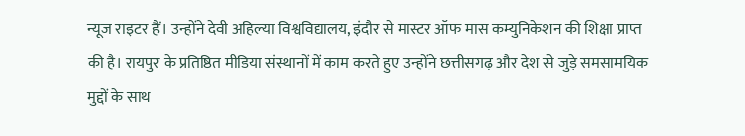न्यूज राइटर हैं। उन्होंने देवी अहिल्या विश्वविद्यालय, इंदौर से मास्टर ऑफ मास कम्युनिकेशन की शिक्षा प्राप्त की है। रायपुर के प्रतिष्ठित मीडिया संस्थानों में काम करते हुए उन्होंने छत्तीसगढ़ और देश से जुड़े समसामयिक मुद्दों के साथ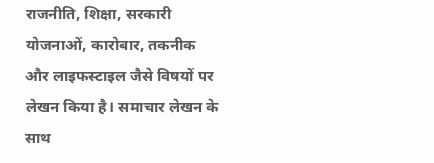राजनीति, शिक्षा, सरकारी योजनाओं, कारोबार, तकनीक और लाइफस्टाइल जैसे विषयों पर लेखन किया है। समाचार लेखन के साथ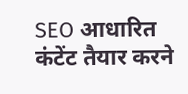SEO आधारित कंटेंट तैयार करने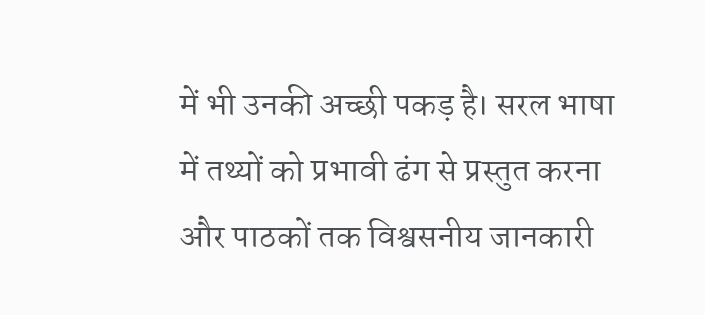में भी उनकी अच्छी पकड़ है। सरल भाषा में तथ्यों को प्रभावी ढंग से प्रस्तुत करना और पाठकों तक विश्वसनीय जानकारी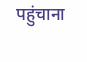पहुंचाना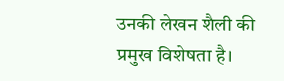उनकी लेखन शैली की प्रमुख विशेषता है।